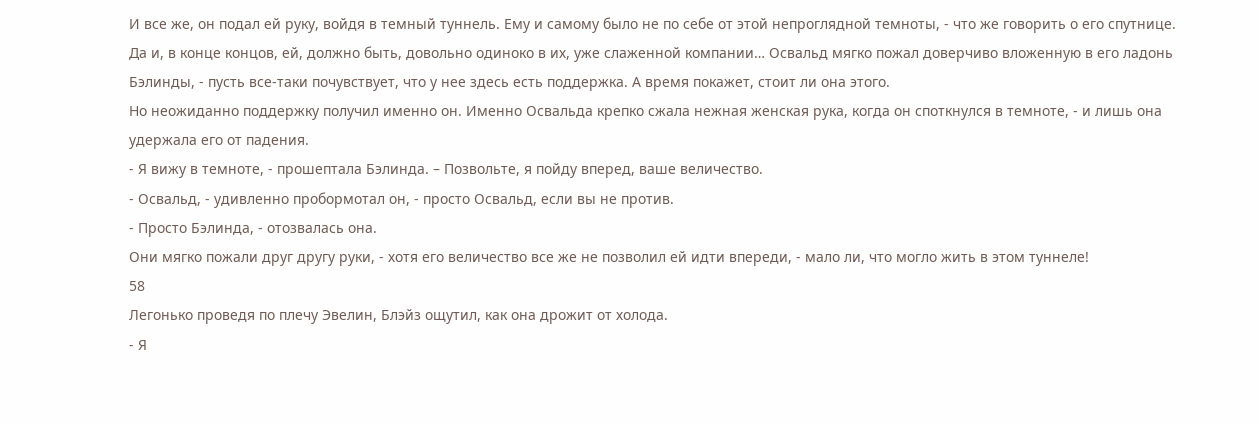И все же, он подал ей руку, войдя в темный туннель. Ему и самому было не по себе от этой непроглядной темноты, - что же говорить о его спутнице. Да и, в конце концов, ей, должно быть, довольно одиноко в их, уже слаженной компании… Освальд мягко пожал доверчиво вложенную в его ладонь Бэлинды, - пусть все-таки почувствует, что у нее здесь есть поддержка. А время покажет, стоит ли она этого.
Но неожиданно поддержку получил именно он. Именно Освальда крепко сжала нежная женская рука, когда он споткнулся в темноте, - и лишь она удержала его от падения.
- Я вижу в темноте, - прошептала Бэлинда. – Позвольте, я пойду вперед, ваше величество.
- Освальд, - удивленно пробормотал он, - просто Освальд, если вы не против.
- Просто Бэлинда, - отозвалась она.
Они мягко пожали друг другу руки, - хотя его величество все же не позволил ей идти впереди, - мало ли, что могло жить в этом туннеле!
58
Легонько проведя по плечу Эвелин, Блэйз ощутил, как она дрожит от холода.
- Я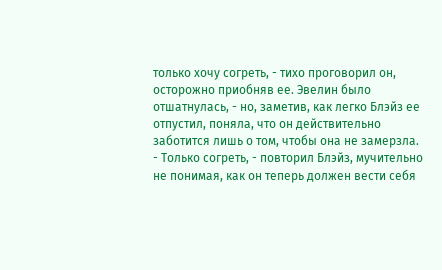только хочу согреть, - тихо проговорил он, осторожно приобняв ее. Эвелин было отшатнулась, - но, заметив, как легко Блэйз ее отпустил, поняла, что он действительно заботится лишь о том, чтобы она не замерзла.
- Только согреть, - повторил Блэйз, мучительно не понимая, как он теперь должен вести себя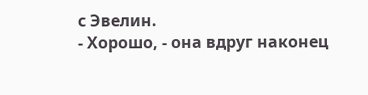с Эвелин.
- Хорошо, - она вдруг наконец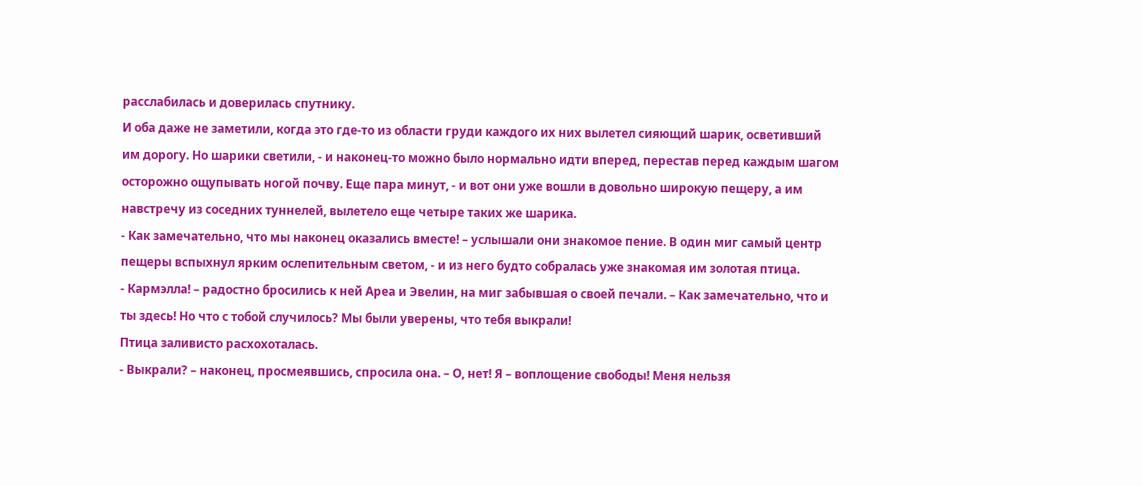расслабилась и доверилась спутнику.
И оба даже не заметили, когда это где-то из области груди каждого их них вылетел сияющий шарик, осветивший им дорогу. Но шарики светили, - и наконец-то можно было нормально идти вперед, перестав перед каждым шагом осторожно ощупывать ногой почву. Еще пара минут, - и вот они уже вошли в довольно широкую пещеру, а им навстречу из соседних туннелей, вылетело еще четыре таких же шарика.
- Как замечательно, что мы наконец оказались вместе! – услышали они знакомое пение. В один миг самый центр пещеры вспыхнул ярким ослепительным светом, - и из него будто собралась уже знакомая им золотая птица.
- Кармэлла! – радостно бросились к ней Ареа и Эвелин, на миг забывшая о своей печали. – Как замечательно, что и ты здесь! Но что с тобой случилось? Мы были уверены, что тебя выкрали!
Птица заливисто расхохоталась.
- Выкрали? – наконец, просмеявшись, спросила она. – О, нет! Я – воплощение свободы! Меня нельзя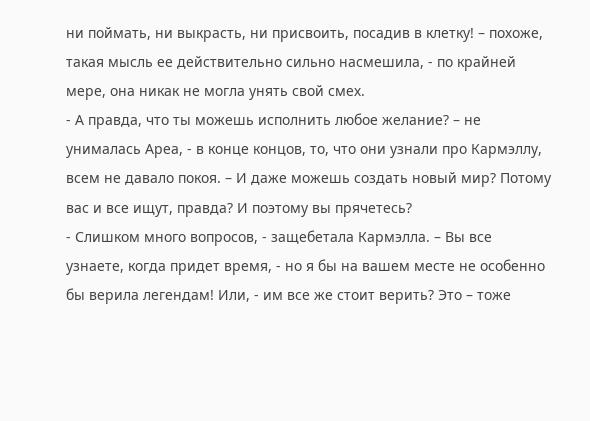ни поймать, ни выкрасть, ни присвоить, посадив в клетку! – похоже, такая мысль ее действительно сильно насмешила, - по крайней мере, она никак не могла унять свой смех.
- А правда, что ты можешь исполнить любое желание? – не унималась Ареа, - в конце концов, то, что они узнали про Кармэллу, всем не давало покоя. – И даже можешь создать новый мир? Потому вас и все ищут, правда? И поэтому вы прячетесь?
- Слишком много вопросов, - защебетала Кармэлла. – Вы все узнаете, когда придет время, - но я бы на вашем месте не особенно бы верила легендам! Или, - им все же стоит верить? Это – тоже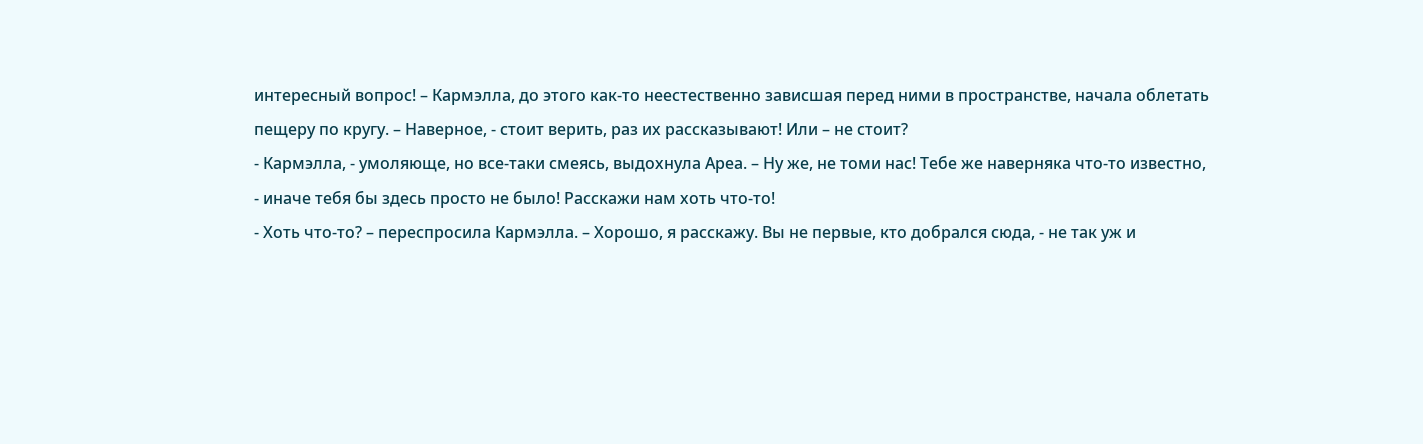интересный вопрос! – Кармэлла, до этого как-то неестественно зависшая перед ними в пространстве, начала облетать пещеру по кругу. – Наверное, - стоит верить, раз их рассказывают! Или – не стоит?
- Кармэлла, - умоляюще, но все-таки смеясь, выдохнула Ареа. – Ну же, не томи нас! Тебе же наверняка что-то известно, - иначе тебя бы здесь просто не было! Расскажи нам хоть что-то!
- Хоть что-то? – переспросила Кармэлла. – Хорошо, я расскажу. Вы не первые, кто добрался сюда, - не так уж и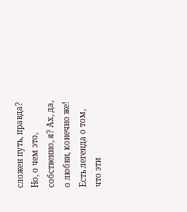сложен путь, правда? Но, о чем это, собственно, я? Ах, да, о любви, конечно же! Есть легенда о том, что эти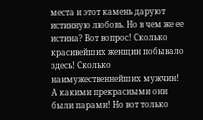места и этот камень даруют истинную любовь. Но в чем же ее истина? Вот вопрос! Сколько красивейших женщин побывало здесь! Сколько наимужественнейших мужчин! А какими прекрасными они были парами! Но вот только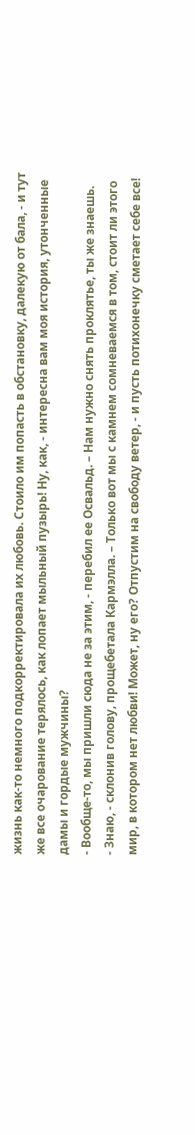жизнь как-то немного подкорректировала их любовь. Стоило им попасть в обстановку, далекую от бала, - и тут же все очарование терялось, как лопает мыльный пузырь! Ну, как, - интересна вам моя история, утонченные дамы и гордые мужчины?
- Вообще-то, мы пришли сюда не за этим, - перебил ее Освальд. – Нам нужно снять проклятье, ты же знаешь.
- Знаю, - склонив голову, прощебетала Кармэлла. – Только вот мы с камнем сомневаемся в том, стоит ли этого мир, в котором нет любви! Может, ну его? Отпустим на свободу ветер, - и пусть потихонечку сметает себе все!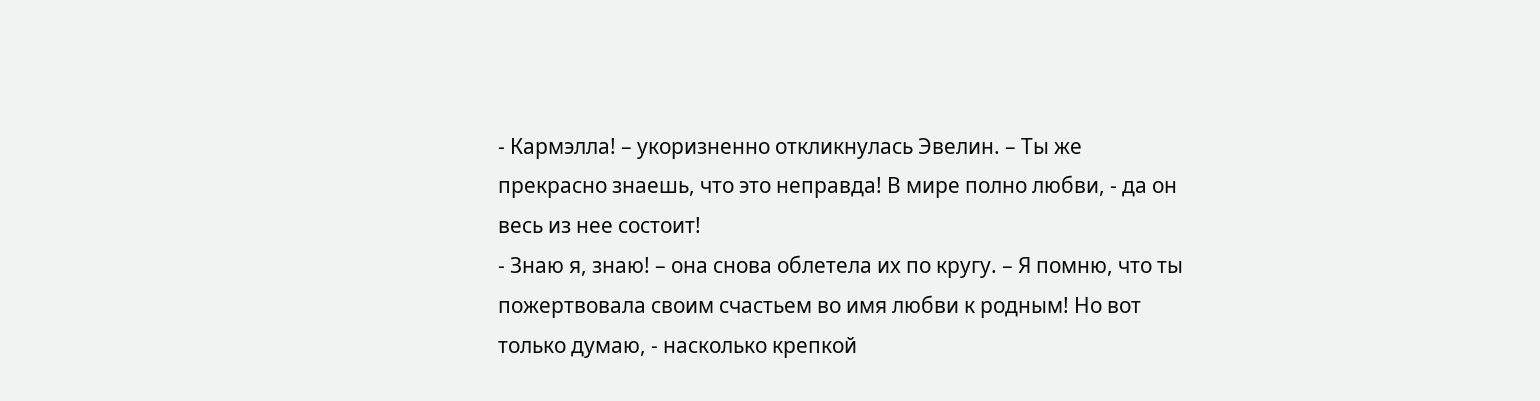- Кармэлла! – укоризненно откликнулась Эвелин. – Ты же прекрасно знаешь, что это неправда! В мире полно любви, - да он весь из нее состоит!
- Знаю я, знаю! – она снова облетела их по кругу. – Я помню, что ты пожертвовала своим счастьем во имя любви к родным! Но вот только думаю, - насколько крепкой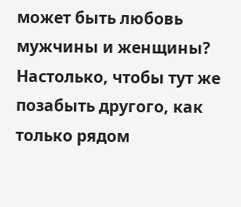может быть любовь мужчины и женщины? Настолько, чтобы тут же позабыть другого, как только рядом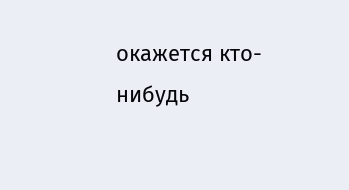окажется кто-нибудь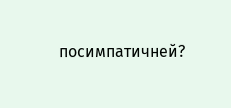посимпатичней?